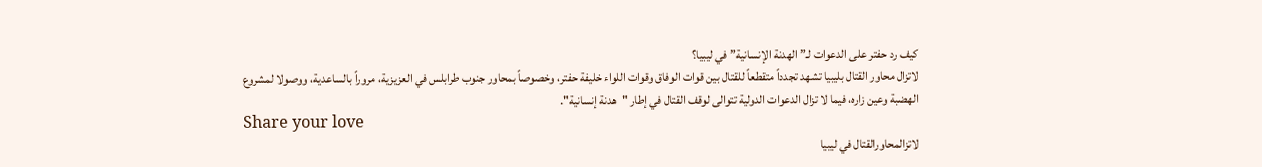كيف رد حفتر على الدعوات لـ”الهدنة الإنسانية” في ليبيا؟
لاتزال محاور القتال بليبيا تشهد تجدداً متقطعاً للقتال بين قوات الوفاق وقوات اللواء خليفة حفتر، وخصوصاً بمحاور جنوب طرابلس في العزيزية، مروراً بالساعدية، ووصولا لمشروع الهضبة وعين زاره، فيما لا تزال الدعوات الدولية تتوالى لوقف القتال في إطار "هدنة إنسانية".
Share your love
لاتزالمحاورالقتال في ليبيا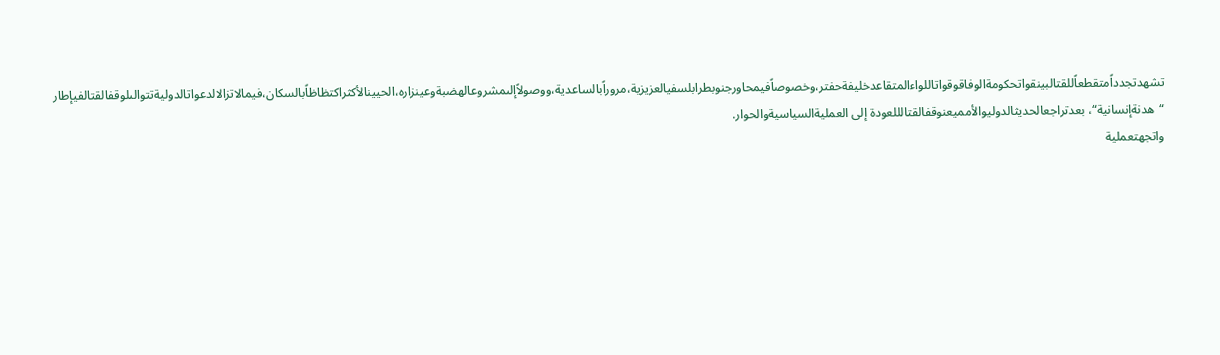تشهدتجدداًمتقطعاًللقتالبينقواتحكومةالوفاقوقواتاللواءالمتقاعدخليفةحفتر،وخصوصاًفيمحاورجنوبطرابلسفيالعزيزية،مروراًبالساعدية،ووصولاًإلىمشروعالهضبةوعينزاره،الحيينالأكثراكتظاظاًبالسكان،فيمالاتزالالدعواتالدوليةتتوالىلوقفالقتالفيإطار “هدنةإنسانية“، بعدتراجعالحديثالدوليوالأمميعنوقفالقتالللعودة إلى العمليةالسياسيةوالحوار.
واتجهتعملية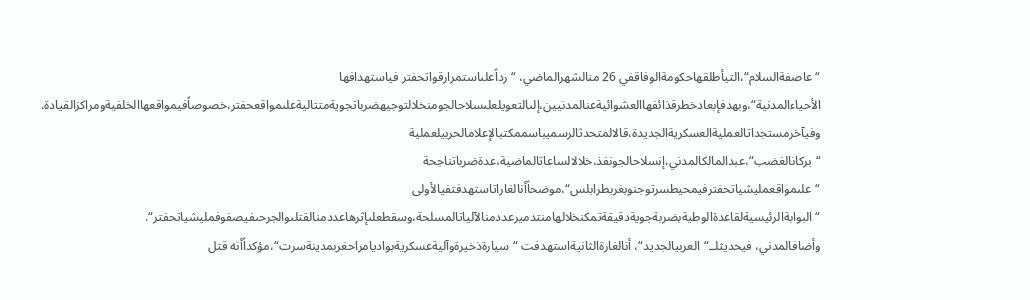“عاصفةالسلام“،التيأطلقهاحكومةالوفاقفي 26 منالشهرالماضي، “رداًعلىاستمرارقواتحفتر فياستهدافها الأحياءالمدنية“،وبهدفإبعادخطرقذائفهاالعشوائيةعنالمدنيين،إلىالتعويلعلىسلاحالجومنخلالتوجيهضرباتجويةمتتاليةعلىمواقعحفتر،خصوصاًفيمواقعهاالخلفيةومراكزالقيادة.
وفيآخرمستجداتالعمليةالعسكريةالجديدة،قالالمتحدثالرسميباسممكتبالإعلامالحربيلعملية “بركانالغضب“،عبدالمالكالمدني،إنسلاحالجونفذ،خلالالساعاتالماضية،عدةضرباتناجحة “علىمواقعمليشياتحفترفيمحيطسرتوجنوبغربطرابلس“،موضحاًأنالغاراتاستهدفتفيالأولى “البوابةالرئيسيةلقاعدةالوطيةبضربةجويةدقيقةتمكنخلالهامنتدميرعددمنالآلياتالمسلحة،وسقطعلىإثرهاعددمنالقتلىوالجرحىفيصفوفمليشياتحفتر“.
وأضافالمدني، فيحديثلــ“العربيالجديد“، أنالغارةالثانيةاستهدفت “سيارةذخيرةوآليةعسكريةبواديامراحغربمدينةسرت“،مؤكداًأنه قتل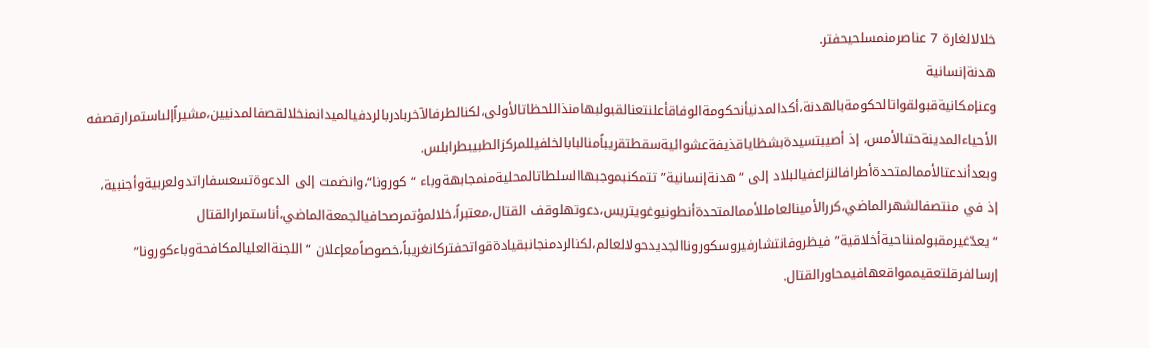خلالالغارة 7 عناصرمنمسلحيحفتر.
هدنةإنسانية
وعنإمكانيةقبولقواتالحكومةبالهدنة،أكدالمدنيأنحكومةالوفاقأعلنتعنالقبولبهامنذاللحظاتالأولى،لكنالطرفالآخربادربالردفيالميدانمنخلالقصفالمدنيين،مشيراًإلىاستمرارقصفه الأحياءالمدينةحتىالأمس، إذ أصيبتسيدةبشظاياقذيفةعشوائيةسقطتقريباًمنالبابالخلفيللمركزالطبيبطرابلس.
وبعدأندعتالأممالمتحدةأطرافالنزاعفيالبلاد إلى “هدنةإنسانية” تتمكنبموجبهاالسلطاتالمحليةمنمجابهةوباء “كورونا“،وانضمت إلى الدعوةتسعسفاراتدولعربيةوأجنبية، إذ في منتصفالشهرالماضي،كررالأمينالعامللأممالمتحدةأنطونيوغويتريس،دعوتهلوقف القتال،معتبراً،خلالمؤتمرصحافيالجمعةالماضي،أناستمرارالقتال “يعدّغيرمقبولمنناحيةأخلاقية” فيظروفانتشارفيروسكوروناالجديدحولالعالم،لكنالردمنجانبقيادةقواتحفتركانغريباً،خصوصاًمعإعلان “اللجنةالعليالمكافحةوباءكورونا” إرسالفرقلتعقيممواقعهافيمحاورالقتال.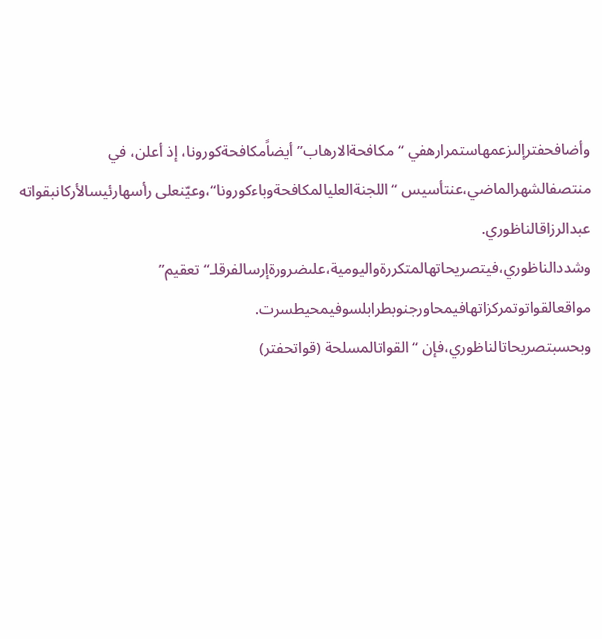وأضافحفترإلىزعمهاستمرارهفي “مكافحةالارهاب” أيضاًمكافحةكورونا، إذ أعلن، في منتصفالشهرالماضي،عنتأسيس “اللجنةالعليالمكافحةوباءكورونا“،وعيّنعلى رأسهارئيسالأركانبقواته عبدالرزاقالناظوري.
وشددالناظوري،فيتصريحاتهالمتكررةواليومية،علىضرورةإرسالفرقلـ“تعقيم” مواقعالقواتوتمركزاتهافيمحاورجنوبطرابلسوفيمحيطسرت.
وبحسبتصريحاتالناظوري،فإن “القواتالمسلحة (قواتحفتر)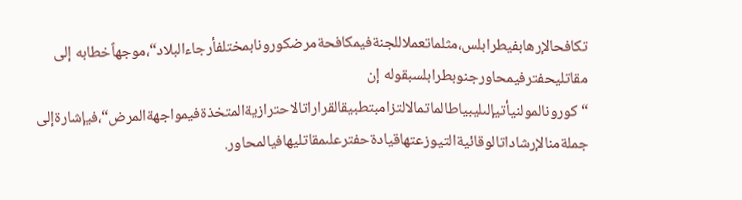تكافحالإرهابفيطرابلس،مثلماتعملاللجنةفيمكافحةمرضكورونابمختلفأرجاءالبلاد“،موجهاًخطابه إلى مقاتليحفترفيمحاورجنوبطرابلسبقوله إن “كورونالمولنيأتيإلىليبياطالماتمالالتزامبتطبيقالقراراتالاحترازيةالمتخذةفيمواجهةالمرض“،فيإشارةإلى جملةمنالإرشاداتالوقائيةالتيوزعتهاقيادةحفترعلىمقاتليهافيالمحاور.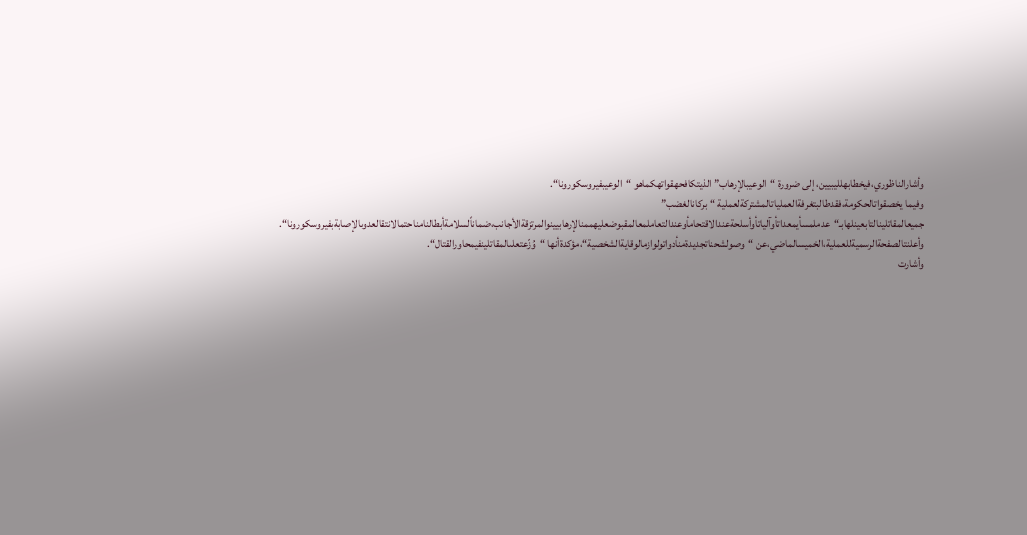وأشارالناظوري،فيخطابهلليبيين، إلى ضرورة “الوعيبالإرهاب” الذيتكافحهقواتهكماهو “الوعيبفيروسكورونا“.
وفيما يخصقواتالحكومة،فقدطالبتغرفةالعملياتالمشتركةلعملية “بركانالغضب” جميعالمقاتلينالتابعينلهابـ“عدملمسأيمعداتأوآلياتأوأسلحةعندالاقتحامأوعندالتعاملمعالمقبوضعليهممنالإرهابيينوالمرتزقةالأجانب،ضماناًلسلامةأبطالنامناحتمالانتقالعدوىالإصابةبفيروسكورونا“.
وأعلنتالصفحةالرسميةللعملية،الخميسالماضي،عن “وصولشحناتجديدةمنأدواتولوازمالوقايةالشخصية“،مؤكدةأنها “وُزّعتعلىالمقاتلينفيمحاورالقتال“.
وأشارت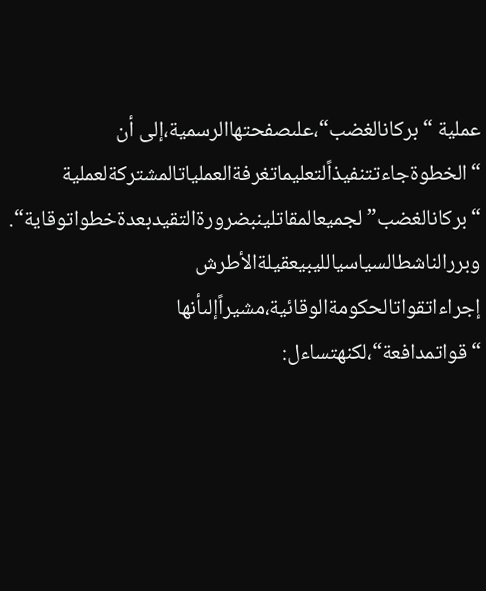عملية “بركانالغضب“،علىصفحتهاالرسمية،إلى أن “الخطوةجاءتتنفيذاًلتعليماتغرفةالعملياتالمشتركةلعملية “بركانالغضب” لجميعالمقاتلينبضرورةالتقيدبعدةخطواتوقاية“.
وبررالناشطالسياسيالليبيعقيلةالأطرش إجراءاتقواتالحكومةالوقائية،مشيراًإلىأنها “قواتمدافعة“،لكنهتساءل: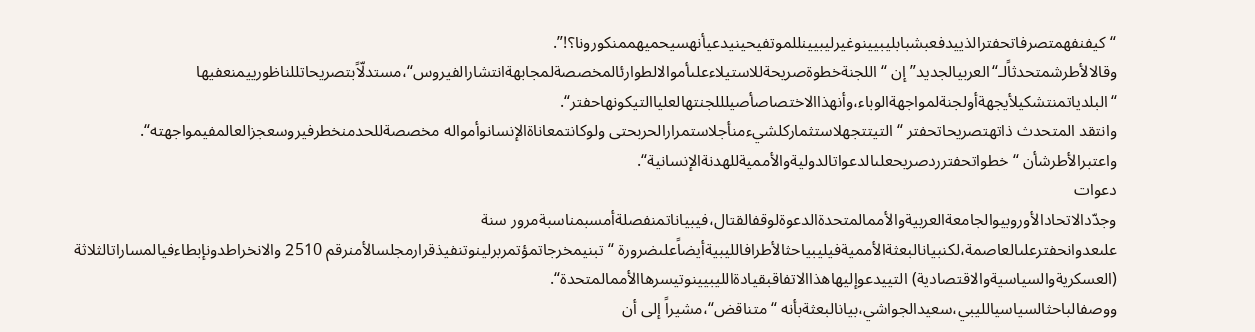“كيفنفهمتصرفاتحفترالذييدفعبشبابليبيينوغيرليبيينللموتفيحينيدعيأنهسيحميهممنكورونا؟!”.
وقالالأطرشمتحدثاًلـ“العربيالجديد” إن “اللجنةخطوةصريحةللاستيلاءعلىأموالالطوارئالمخصصةلمجابهةانتشارالفيروس“،مستدلّاًبتصريحاتللناظورييمنعفيها “البلدياتمنتشكيلأيجهةأولجنةلمواجهةالوباء،وأنهذاالاختصاصأصيلللجنتهالعلياالتيكونهاحفتر“.
وانتقد المتحدث ذاتهتصريحاتحفتر “التيتتجهلاستثماركلشيءمنأجلاستمرارالحربحتى ولوكانتمعاناةالإنسانوأمواله مخصصةللحدمنخطرفيروسعجزالعالمفيمواجهته“.
واعتبرالأطرشأن “خطواتحفترردصريحعلىالدعواتالدوليةوالأمميةللهدنةالإنسانية“.
دعوات
وجدّدالاتحادالأوروبيوالجامعةالعربيةوالأممالمتحدةالدعوةلوقفالقتال،فيبياناتمنفصلةأمسبمناسبةمرور سنة علىعدوانحفترعلىالعاصمة،لكنبيانالبعثةالأمميةفيليبياحثالأطرافالليبيةأيضاًعلىضرورة “تبنيمخرجاتمؤتمربرلينوتنفيذقرارمجلسالأمنرقم 2510 والانخراطدونإبطاءفيالمساراتالثلاثة (العسكريةوالسياسيةوالاقتصادية) التييدعوإليهاهذاالاتفاقبقيادةالليبيينوتيسرهاالأممالمتحدة“.
ووصفالباحثالسياسيالليبي،سعيدالجواشي،بيانالبعثةبأنه “متناقض“،مشيراً إلى أن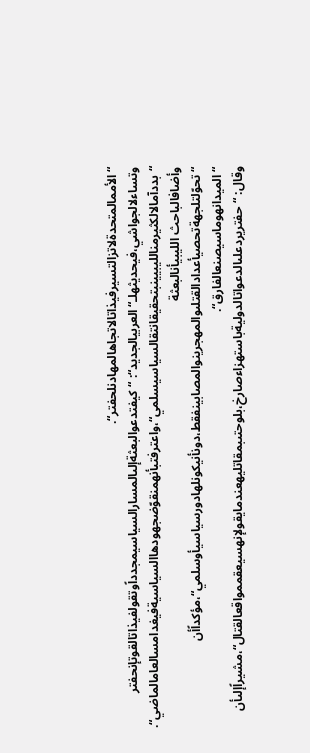“الأممالمتحدةلاتزالتسيرفيذاتالاتجاهالمهادنلحفتر“.
وتساءلالجواشي،فيحديثهلـ“العربيالجديد“: “كيفتدعوالبعثةإلىالمسارالسياسيمجدداًوتقولفيذاتالقوتإنحفتر “بددآمالالكثيرمنالليبيينبتحقيقانتقالسياسيسلمي“،واعترفتبأنهمنقوّضجهودهاالسياسيةفيغدامسالعامالماضي“.
وأضافالباحث الليبيأنالبعثة “تحوّلتلجهةتحصيأعدادالقتلىوالمهجرينوالمصابينفقط،دونأنيكونلهادورسياسيأوسلمي“،مؤكداًأن “الميدانهوماسيصنعالفارق“.
وقال: “حفتريردعلىالدعواتالدوليةباستهزاءصارخ،بلوحتىبمقاتليهعندمايقولإنهسيعقممواقعالقتال“،مشيراًإلىأن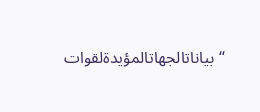“بياناتالجهاتالمؤيدةلقوات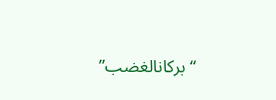“بركانالغضب”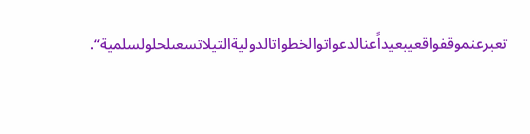تعبرعنموقفواقعيبعيداًعنالدعواتوالخطواتالدوليةالتيلاتسعىلحلولسلمية“.